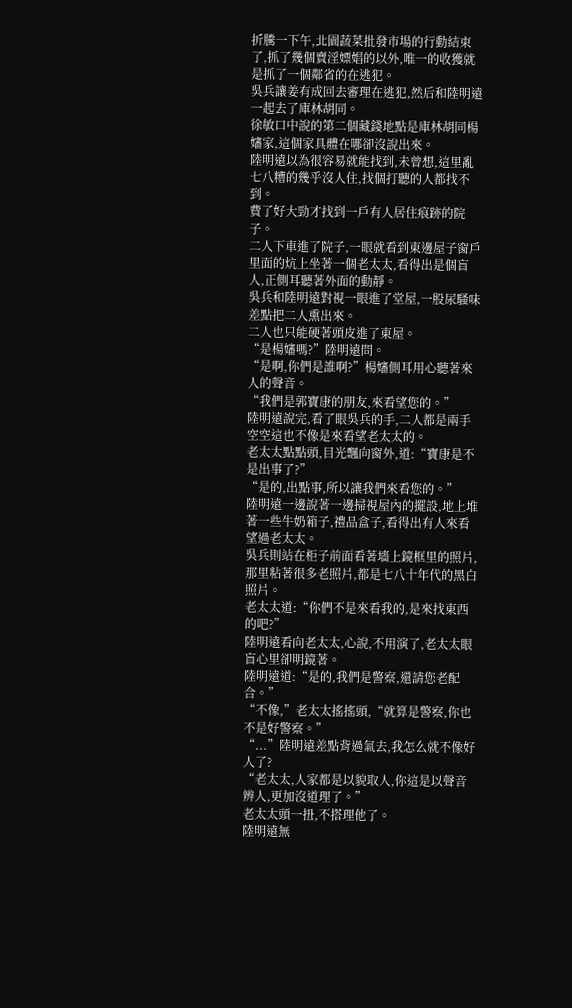折騰一下午,北園蔬菜批發市場的行動結束了,抓了幾個賣淫嫖娼的以外,唯一的收獲就是抓了一個鄰省的在逃犯。
吳兵讓姜有成回去審理在逃犯,然后和陸明遠一起去了庫林胡同。
徐敏口中說的第二個藏錢地點是庫林胡同楊嬸家,這個家具體在哪卻沒說出來。
陸明遠以為很容易就能找到,未曾想,這里亂七八糟的幾乎沒人住,找個打聽的人都找不到。
費了好大勁才找到一戶有人居住痕跡的院子。
二人下車進了院子,一眼就看到東邊屋子窗戶里面的炕上坐著一個老太太,看得出是個盲人,正側耳聽著外面的動靜。
吳兵和陸明遠對視一眼進了堂屋,一股尿騷味差點把二人熏出來。
二人也只能硬著頭皮進了東屋。
“是楊嬸嗎?”陸明遠問。
“是啊,你們是誰啊?”楊嬸側耳用心聽著來人的聲音。
“我們是郭寶康的朋友,來看望您的。”
陸明遠說完,看了眼吳兵的手,二人都是兩手空空這也不像是來看望老太太的。
老太太點點頭,目光飄向窗外,道:“寶康是不是出事了?”
“是的,出點事,所以讓我們來看您的。”
陸明遠一邊說著一邊掃視屋內的擺設,地上堆著一些牛奶箱子,禮品盒子,看得出有人來看望過老太太。
吳兵則站在柜子前面看著墻上鏡框里的照片,那里粘著很多老照片,都是七八十年代的黑白照片。
老太太道:“你們不是來看我的,是來找東西的吧?”
陸明遠看向老太太,心說,不用演了,老太太眼盲心里卻明鏡著。
陸明遠道:“是的,我們是警察,還請您老配合。”
“不像,”老太太搖搖頭,“就算是警察,你也不是好警察。”
“...”陸明遠差點背過氣去,我怎么就不像好人了?
“老太太,人家都是以貌取人,你這是以聲音辨人,更加沒道理了。”
老太太頭一扭,不搭理他了。
陸明遠無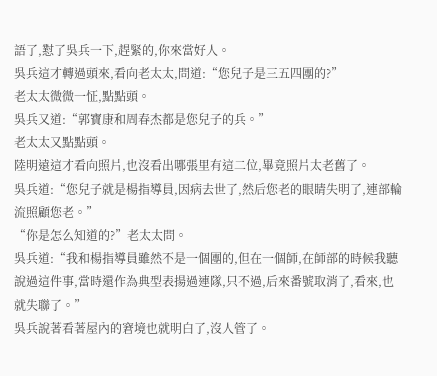語了,懟了吳兵一下,趕緊的,你來當好人。
吳兵這才轉過頭來,看向老太太,問道:“您兒子是三五四團的?”
老太太微微一怔,點點頭。
吳兵又道:“郭寶康和周春杰都是您兒子的兵。”
老太太又點點頭。
陸明遠這才看向照片,也沒看出哪張里有這二位,畢竟照片太老舊了。
吳兵道:“您兒子就是楊指導員,因病去世了,然后您老的眼睛失明了,連部輪流照顧您老。”
“你是怎么知道的?”老太太問。
吳兵道:“我和楊指導員雖然不是一個團的,但在一個師,在師部的時候我聽說過這件事,當時還作為典型表揚過連隊,只不過,后來番號取消了,看來,也就失聯了。”
吳兵說著看著屋內的窘境也就明白了,沒人管了。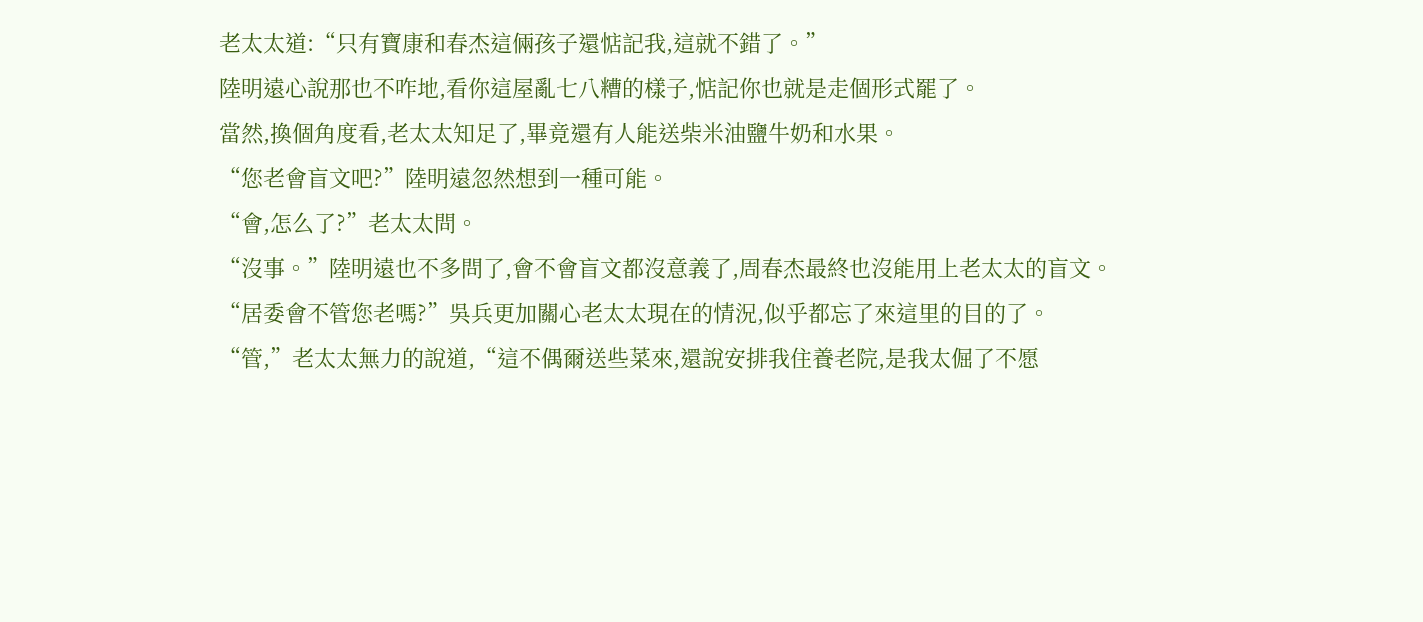老太太道:“只有寶康和春杰這倆孩子還惦記我,這就不錯了。”
陸明遠心說那也不咋地,看你這屋亂七八糟的樣子,惦記你也就是走個形式罷了。
當然,換個角度看,老太太知足了,畢竟還有人能送柴米油鹽牛奶和水果。
“您老會盲文吧?”陸明遠忽然想到一種可能。
“會,怎么了?”老太太問。
“沒事。”陸明遠也不多問了,會不會盲文都沒意義了,周春杰最終也沒能用上老太太的盲文。
“居委會不管您老嗎?”吳兵更加關心老太太現在的情況,似乎都忘了來這里的目的了。
“管,”老太太無力的說道,“這不偶爾送些菜來,還說安排我住養老院,是我太倔了不愿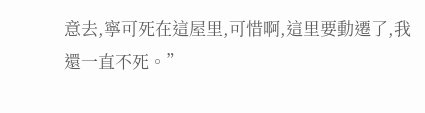意去,寧可死在這屋里,可惜啊,這里要動遷了,我還一直不死。”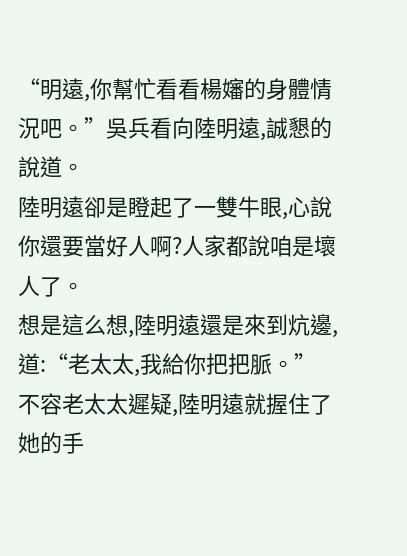“明遠,你幫忙看看楊嬸的身體情況吧。”吳兵看向陸明遠,誠懇的說道。
陸明遠卻是瞪起了一雙牛眼,心說你還要當好人啊?人家都說咱是壞人了。
想是這么想,陸明遠還是來到炕邊,道:“老太太,我給你把把脈。”
不容老太太遲疑,陸明遠就握住了她的手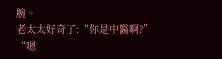腕。
老太太好奇了:“你是中醫啊?”
“嗯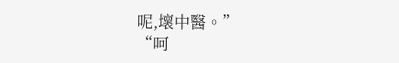呢,壞中醫。”
“呵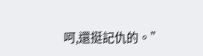呵,還挺記仇的。”